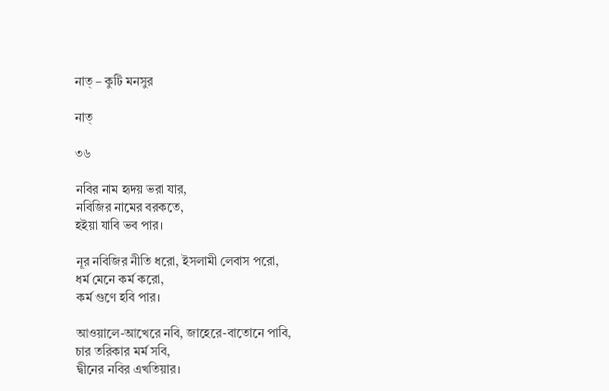নাত্‌ – কুটি মনসুর

নাত্‌

৩৬

নবির নাম হৃদয় ভরা যার,
নবিজির নামের বরকতে,
হইয়া যাবি ভব পার।

নূর নবিজির নীতি ধরো, ইসলামী লেবাস পরো,
ধর্ম মেনে কর্ম করো,
কর্ম গুণে হবি পার।

আওয়ালে-আখেরে নবি, জাহেরে-বাতোনে পাবি,
চার তরিকার মর্ম সবি,
দ্বীনের নবির এখতিয়ার।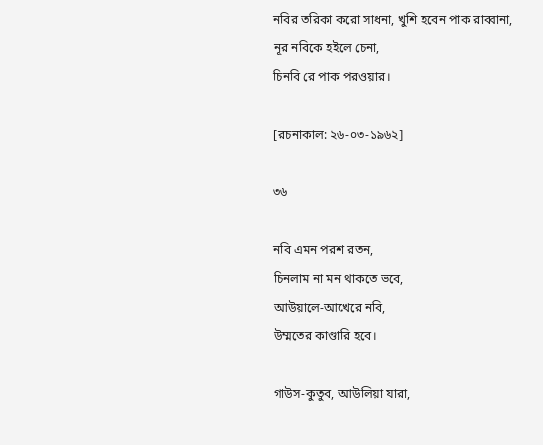নবির তরিকা করো সাধনা, খুশি হবেন পাক রাব্বানা,
নূর নবিকে হইলে চেনা,
চিনবি রে পাক পরওয়ার।

[রচনাকাল: ২৬-০৩-১৯৬২]

৩৬

নবি এমন পরশ রতন,
চিনলাম না মন থাকতে ভবে,
আউয়ালে-আখেরে নবি,
উম্মতের কাণ্ডারি হবে।

গাউস-কুতুব, আউলিয়া যারা,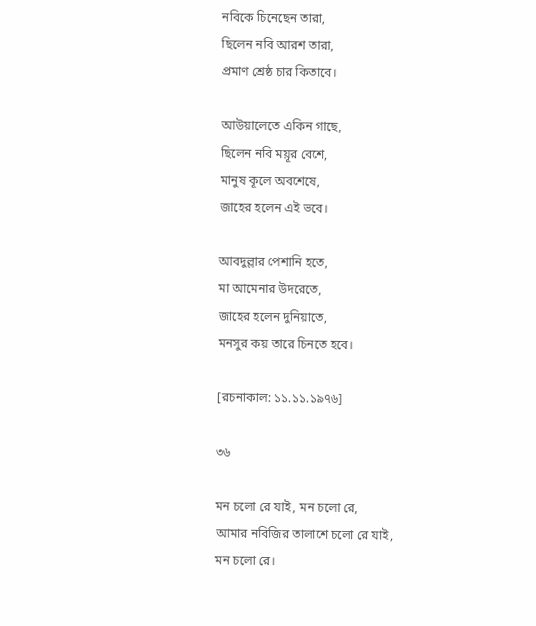নবিকে চিনেছেন তারা,
ছিলেন নবি আরশ তারা,
প্রমাণ শ্রেষ্ঠ চার কিতাবে।

আউয়ালেতে একিন গাছে,
ছিলেন নবি ময়ূর বেশে,
মানুষ কূলে অবশেষে,
জাহের হলেন এই ভবে।

আবদুল্লার পেশানি হতে,
মা আমেনার উদরেতে,
জাহের হলেন দুনিয়াতে,
মনসুর কয় তারে চিনতে হবে।

[রচনাকাল: ১১.১১.১৯৭৬]

৩৬

মন চলো রে যাই, মন চলো রে,
আমার নবিজির তালাশে চলো রে যাই,
মন চলো রে।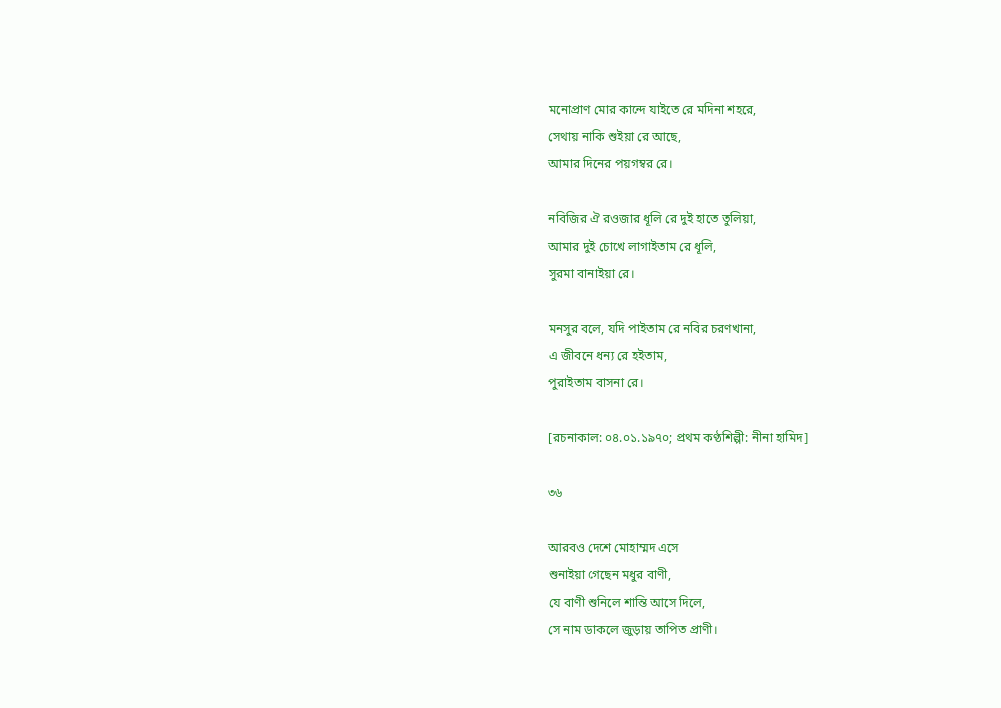মনোপ্রাণ মোর কান্দে যাইতে রে মদিনা শহরে,
সেথায় নাকি শুইয়া রে আছে,
আমার দিনের পয়গম্বর রে।

নবিজির ঐ রওজার ধূলি রে দুই হাতে তুলিয়া,
আমার দুই চোখে লাগাইতাম রে ধূলি,
সুরমা বানাইয়া রে।

মনসুর বলে, যদি পাইতাম রে নবির চরণখানা,
এ জীবনে ধন্য রে হইতাম,
পুরাইতাম বাসনা রে।

[রচনাকাল: ০৪.০১.১৯৭০; প্রথম কণ্ঠশিল্পী: নীনা হামিদ]

৩৬

আরবও দেশে মোহাম্মদ এসে
শুনাইয়া গেছেন মধুর বাণী,
যে বাণী শুনিলে শান্তি আসে দিলে,
সে নাম ডাকলে জুড়ায় তাপিত প্রাণী।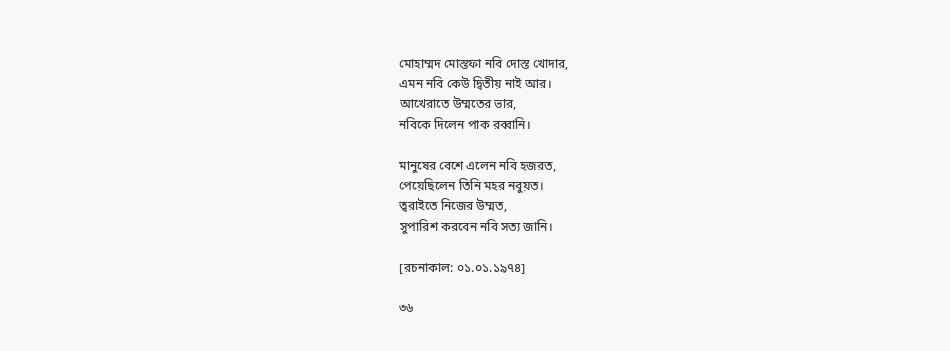মোহাম্মদ মোস্তফা নবি দোস্ত খোদার,
এমন নবি কেউ দ্বিতীয় নাই আর।
আখেরাতে উম্মতের ভার,
নবিকে দিলেন পাক রব্বানি।

মানুষের বেশে এলেন নবি হজরত,
পেয়েছিলেন তিনি মহর নবুয়ত।
ত্বরাইতে নিজের উম্মত,
সুপারিশ করবেন নবি সত্য জানি।

[রচনাকাল: ০১.০১.১৯৭৪]

৩৬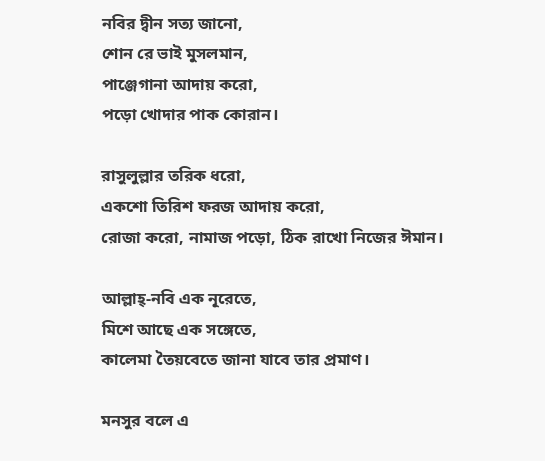নবির দ্বীন সত্য জানো,
শোন রে ভাই মুসলমান,
পাঞ্জেগানা আদায় করো,
পড়ো খোদার পাক কোরান।

রাসুলুল্লার তরিক ধরো,
একশো তিরিশ ফরজ আদায় করো,
রোজা করো, নামাজ পড়ো, ঠিক রাখো নিজের ঈমান।

আল্লাহ্-নবি এক নূরেতে,
মিশে আছে এক সঙ্গেতে,
কালেমা তৈয়বেতে জানা যাবে তার প্রমাণ।

মনসুর বলে এ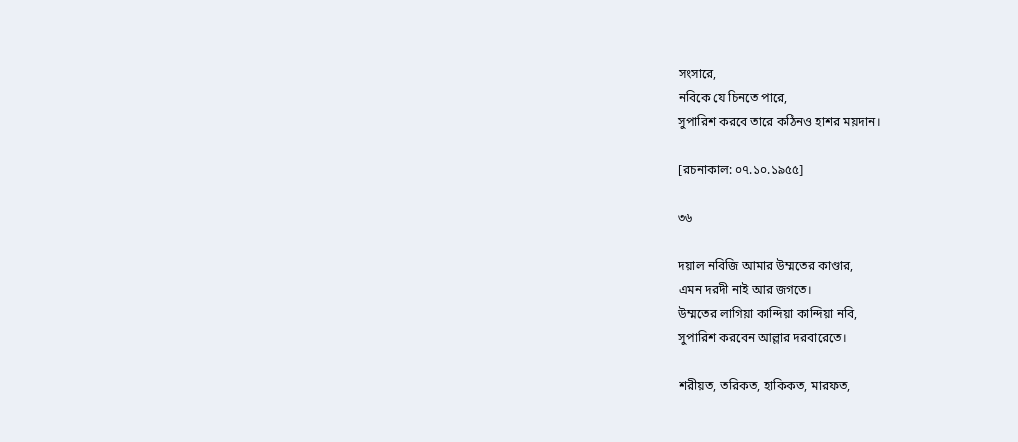সংসারে,
নবিকে যে চিনতে পারে,
সুপারিশ করবে তারে কঠিনও হাশর ময়দান।

[রচনাকাল: ০৭.১০.১৯৫৫]

৩৬

দয়াল নবিজি আমার উম্মতের কাণ্ডার,
এমন দরদী নাই আর জগতে।
উম্মতের লাগিয়া কান্দিয়া কান্দিয়া নবি,
সুপারিশ করবেন আল্লার দরবারেতে।

শরীয়ত, তরিকত, হাকিকত, মারফত,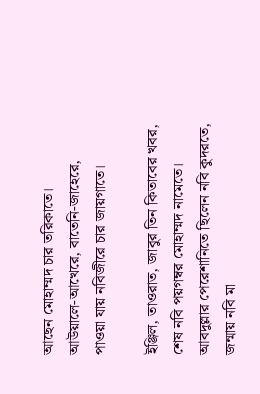আছেন মোহাম্মদ চার তরিকাতে।
আউয়ালে-আখেরে, বাতেনি-জাহেরে,
পাওয়া যায় নবিজীরে চার জায়গাতে।

ইঞ্জিল, তাওরাত, জাবুর তিন কিতাবের খবর,
শেষ নবি পয়গম্বর মোহাম্মদ নামেতে।
আবদুল্লার পেরেশানিতে ছিলেন নবি কুদরতে,
জন্মায় নবি মা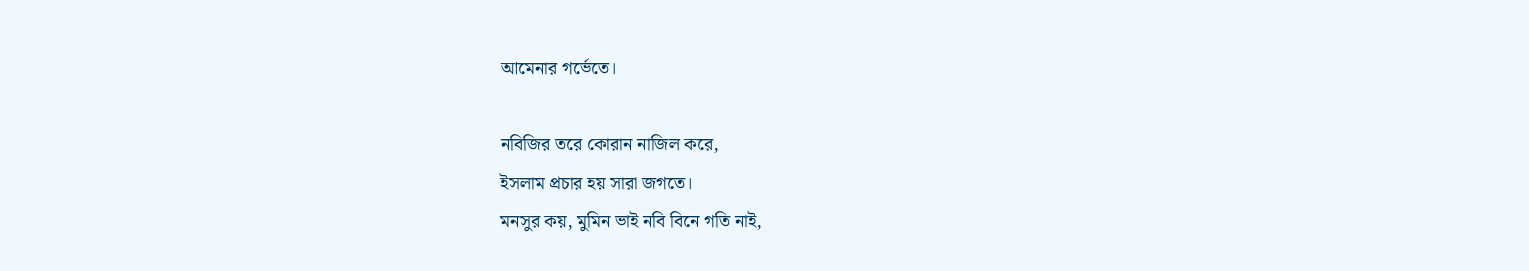আমেনার গর্ভেতে।

নবিজির তরে কোরান নাজিল করে,
ইসলাম প্রচার হয় সারা জগতে।
মনসুর কয়, মুমিন ভাই নবি বিনে গতি নাই,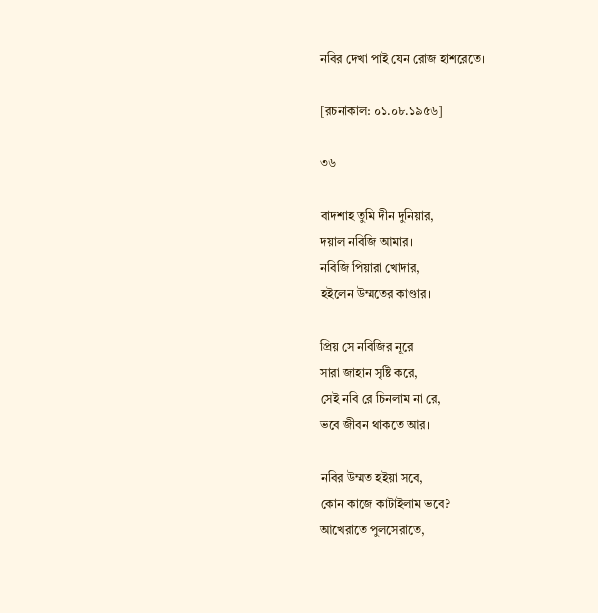নবির দেখা পাই যেন রোজ হাশরেতে।

[রচনাকাল: ০১.০৮.১৯৫৬]

৩৬

বাদশাহ তুমি দীন দুনিয়ার,
দয়াল নবিজি আমার।
নবিজি পিয়ারা খোদার,
হইলেন উম্মতের কাণ্ডার।

প্রিয় সে নবিজির নূরে
সারা জাহান সৃষ্টি করে,
সেই নবি রে চিনলাম না রে,
ভবে জীবন থাকতে আর।

নবির উম্মত হইয়া সবে,
কোন কাজে কাটাইলাম ভবে?
আখেরাতে পুলসেরাতে,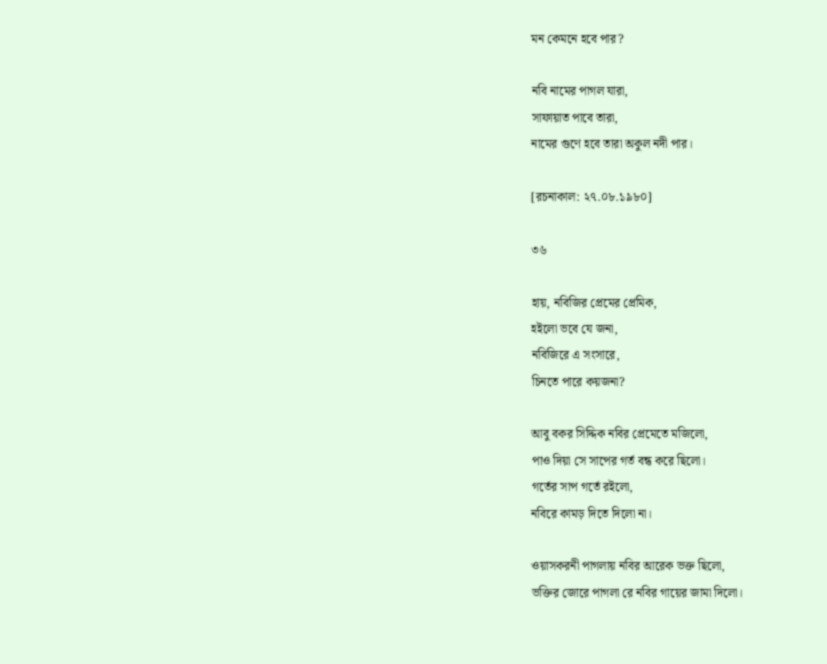মন কেমনে হবে পার?

নবি নামের পাগল যারা,
সাফায়াত পাবে তারা,
নামের গুণে হবে তারা অকুল নদী পার।

[রচনাকাল: ২৭.০৮.১৯৮০]

৩৬

হায়, নবিজির প্রেমের প্রেমিক,
হইলো ভবে যে জনা,
নবিজিরে এ সংসারে,
চিনতে পারে কয়জনা?

আবু বকর সিদ্দিক নবির প্রেমেতে মজিলো,
পাও দিয়া সে সাপের গর্ত বন্ধ করে ছিলো।
গর্তের সাপ গর্তে রইলো,
নবিরে কামড় দিতে দিলো না।

ওয়াসকরনী পাগলায় নবির আরেক ভক্ত ছিলো,
ভক্তির জোরে পাগলা রে নবির গায়ের জামা দিলো।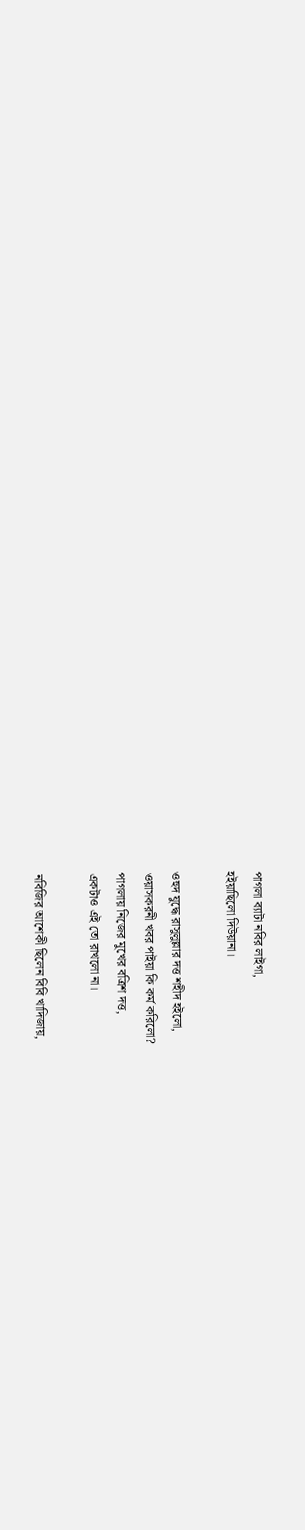পাগলা ব্যাটা নবির লাইগা,
হইয়াছিলো দিউয়ানা।

ওহুদ যুদ্ধে রাসুলুল্লার দত্ত শহীদ হইলো,
ওয়াসকরনী খবর পাইয়া কি কর্ম করিলো?
পাগলায় নিজের মুখের বত্রিশ দত্ত,
একটাও এই তো রাখলো না।

নবিজির আশেকী ছিলেন বিবি খাদিজায়,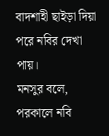বাদশাহী ছাইড়া দিয়া পরে নবির দেখা পায়।
মনসুর বলে, পরকালে নবি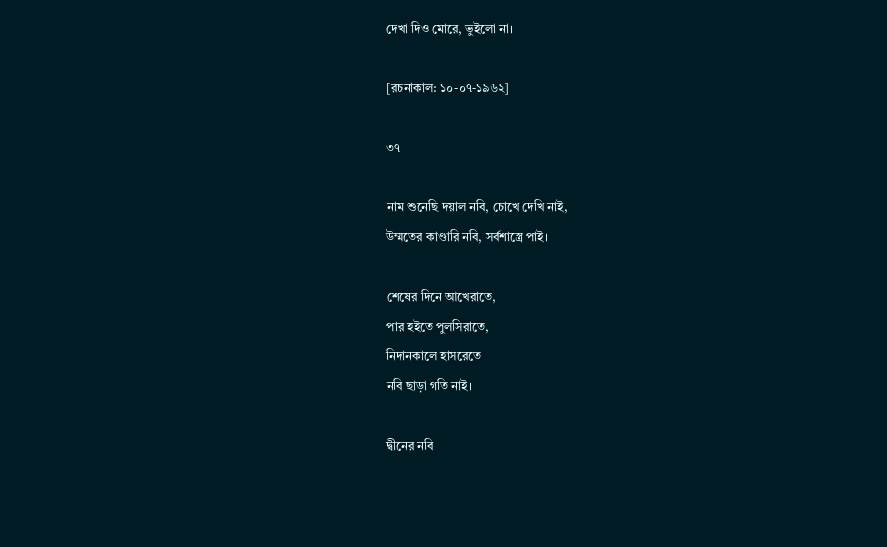দেখা দিও মোরে, ভুইলো না।

[রচনাকাল: ১০-০৭-১৯৬২]

৩৭

নাম শুনেছি দয়াল নবি, চোখে দেখি নাই,
উম্মতের কাণ্ডারি নবি, সর্বশাস্ত্রে পাই।

শেষের দিনে আখেরাতে,
পার হইতে পুলসিরাতে,
নিদানকালে হাসরেতে
নবি ছাড়া গতি নাই।

দ্বীনের নবি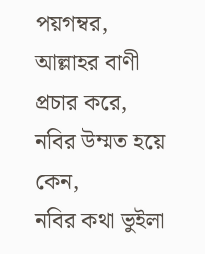পয়গম্বর,
আল্লাহর বাণী প্রচার করে,
নবির উম্মত হয়ে কেন,
নবির কথা ভুইলা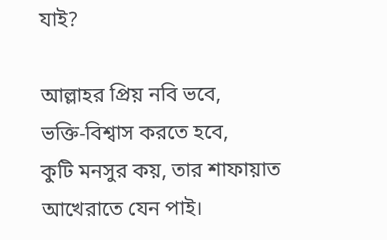যাই?

আল্লাহর প্রিয় নবি ভবে,
ভক্তি-বিশ্বাস করতে হবে,
কুটি মনসুর কয়, তার শাফায়াত
আখেরাতে যেন পাই।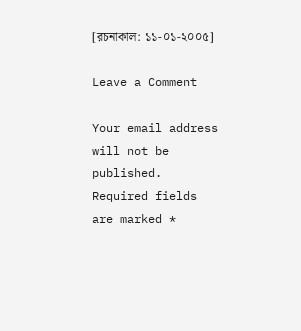[রচনাকাল: ১১-০১-২০০৫]

Leave a Comment

Your email address will not be published. Required fields are marked *